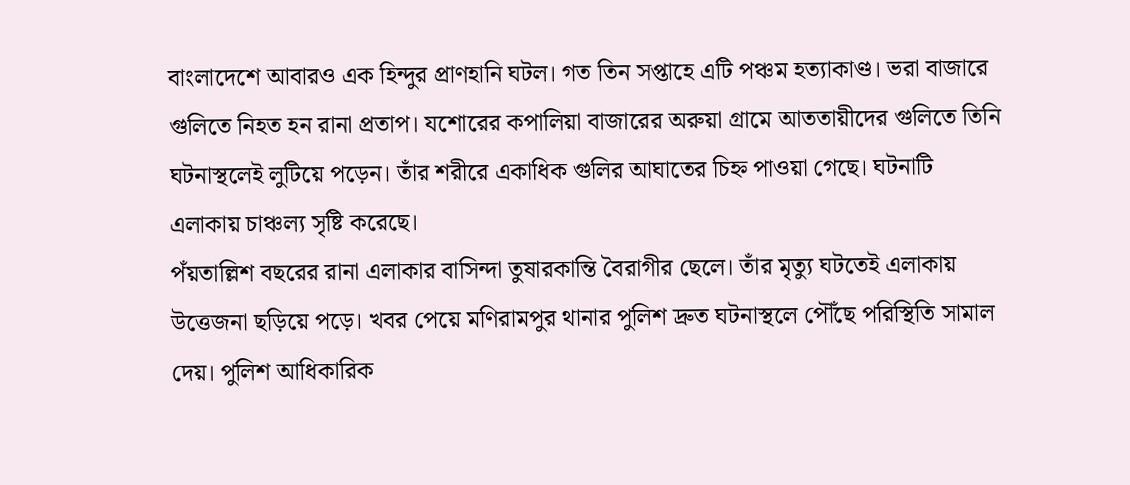বাংলাদেশে আবারও এক হিন্দুর প্রাণহানি ঘটল। গত তিন সপ্তাহে এটি পঞ্চম হত্যাকাণ্ড। ভরা বাজারে গুলিতে নিহত হন রানা প্রতাপ। যশোরের কপালিয়া বাজারের অরুয়া গ্রামে আততায়ীদের গুলিতে তিনি ঘটনাস্থলেই লুটিয়ে পড়েন। তাঁর শরীরে একাধিক গুলির আঘাতের চিহ্ন পাওয়া গেছে। ঘটনাটি এলাকায় চাঞ্চল্য সৃষ্টি করেছে।
পঁয়তাল্লিশ বছরের রানা এলাকার বাসিন্দা তুষারকান্তি বৈরাগীর ছেলে। তাঁর মৃত্যু ঘটতেই এলাকায় উত্তেজনা ছড়িয়ে পড়ে। খবর পেয়ে মণিরামপুর থানার পুলিশ দ্রুত ঘটনাস্থলে পৌঁছে পরিস্থিতি সামাল দেয়। পুলিশ আধিকারিক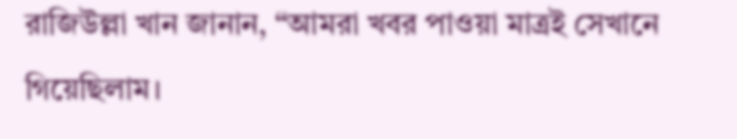রাজিউল্লা খান জানান, “আমরা খবর পাওয়া মাত্রই সেখানে গিয়েছিলাম।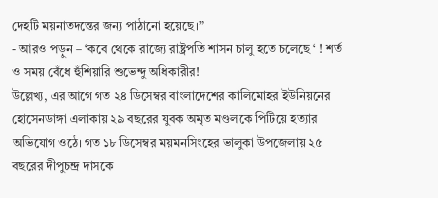দেহটি ময়নাতদন্তের জন্য পাঠানো হয়েছে।”
- আরও পড়ুন – ‘কবে থেকে রাজ্যে রাষ্ট্রপতি শাসন চালু হতে চলেছে ‘ ! শর্ত ও সময় বেঁধে হুঁশিয়ারি শুভেন্দু অধিকারীর!
উল্লেখ্য, এর আগে গত ২৪ ডিসেম্বর বাংলাদেশের কালিমোহর ইউনিয়নের হোসেনডাঙ্গা এলাকায় ২৯ বছরের যুবক অমৃত মণ্ডলকে পিটিয়ে হত্যার অভিযোগ ওঠে। গত ১৮ ডিসেম্বর ময়মনসিংহের ভালুকা উপজেলায় ২৫ বছরের দীপুচন্দ্র দাসকে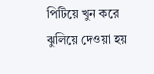পিটিয়ে খুন করে ঝুলিয়ে দেওয়া হয়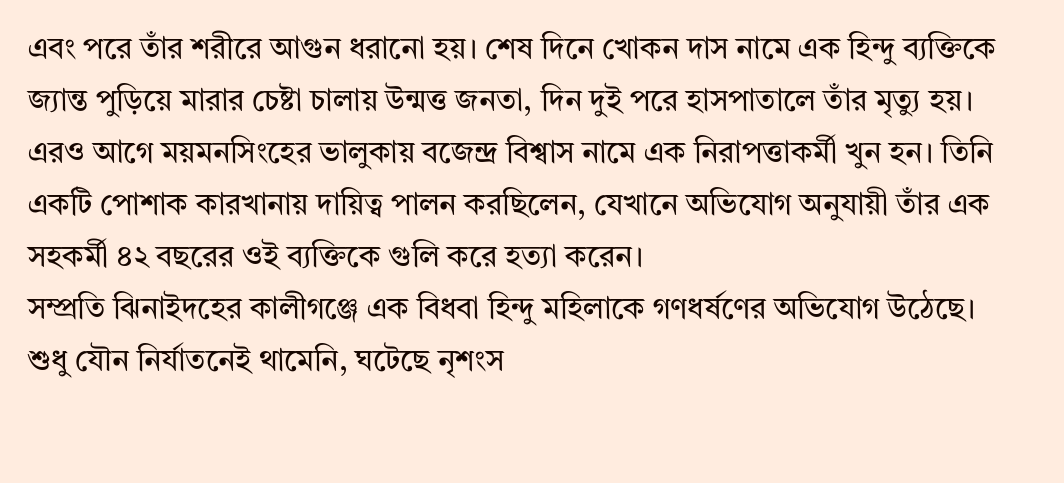এবং পরে তাঁর শরীরে আগুন ধরানো হয়। শেষ দিনে খোকন দাস নামে এক হিন্দু ব্যক্তিকে জ্যান্ত পুড়িয়ে মারার চেষ্টা চালায় উন্মত্ত জনতা, দিন দুই পরে হাসপাতালে তাঁর মৃত্যু হয়। এরও আগে ময়মনসিংহের ভালুকায় বজেন্দ্র বিশ্বাস নামে এক নিরাপত্তাকর্মী খুন হন। তিনি একটি পোশাক কারখানায় দায়িত্ব পালন করছিলেন, যেখানে অভিযোগ অনুযায়ী তাঁর এক সহকর্মী ৪২ বছরের ওই ব্যক্তিকে গুলি করে হত্যা করেন।
সম্প্রতি ঝিনাইদহের কালীগঞ্জে এক বিধবা হিন্দু মহিলাকে গণধর্ষণের অভিযোগ উঠেছে। শুধু যৌন নির্যাতনেই থামেনি, ঘটেছে নৃশংস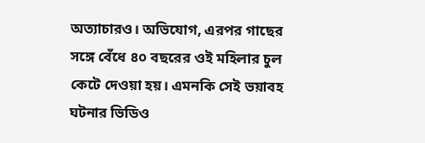অত্যাচারও। অভিযোগ, এরপর গাছের সঙ্গে বেঁধে ৪০ বছরের ওই মহিলার চুল কেটে দেওয়া হয়। এমনকি সেই ভয়াবহ ঘটনার ভিডিও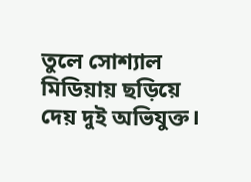তুলে সোশ্যাল মিডিয়ায় ছড়িয়ে দেয় দুই অভিযুক্ত।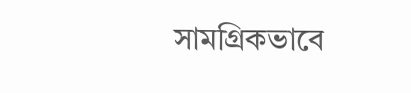সামগ্রিকভাবে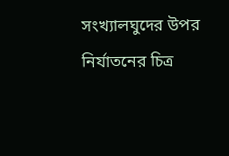সংখ্যালঘুদের উপর নির্যাতনের চিত্র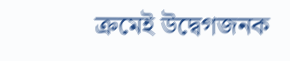ক্রমেই উদ্বেগজনক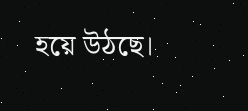হয়ে উঠছে।